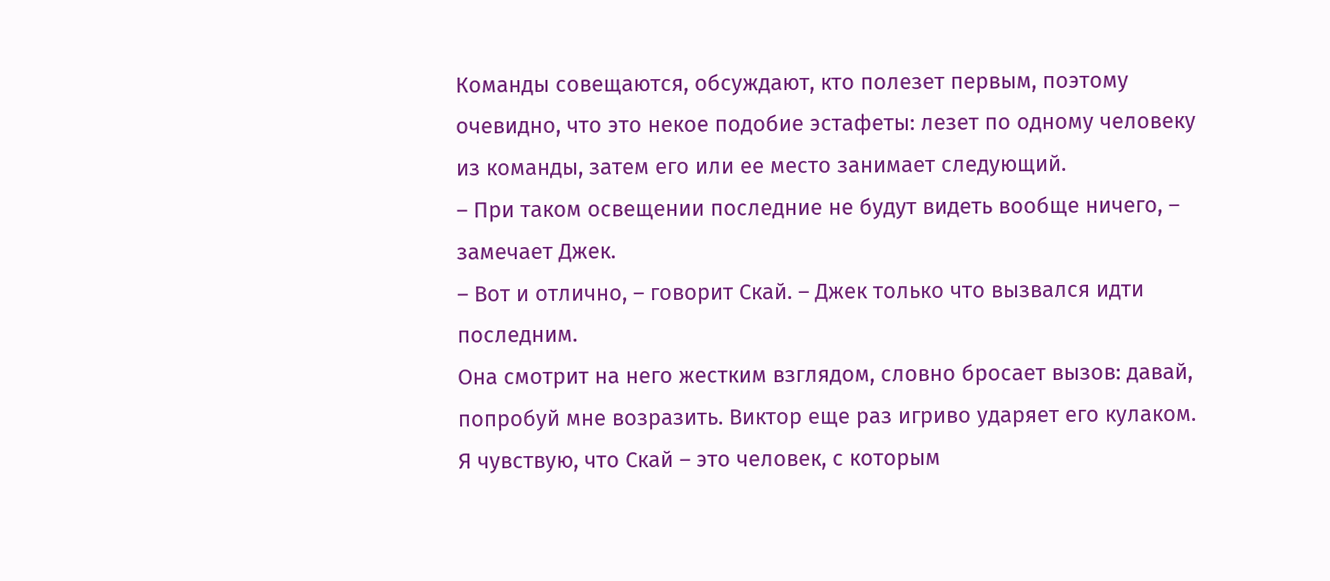Команды совещаются, обсуждают, кто полезет первым, поэтому очевидно, что это некое подобие эстафеты: лезет по одному человеку из команды, затем его или ее место занимает следующий.
– При таком освещении последние не будут видеть вообще ничего, – замечает Джек.
– Вот и отлично, – говорит Скай. – Джек только что вызвался идти последним.
Она смотрит на него жестким взглядом, словно бросает вызов: давай, попробуй мне возразить. Виктор еще раз игриво ударяет его кулаком. Я чувствую, что Скай – это человек, с которым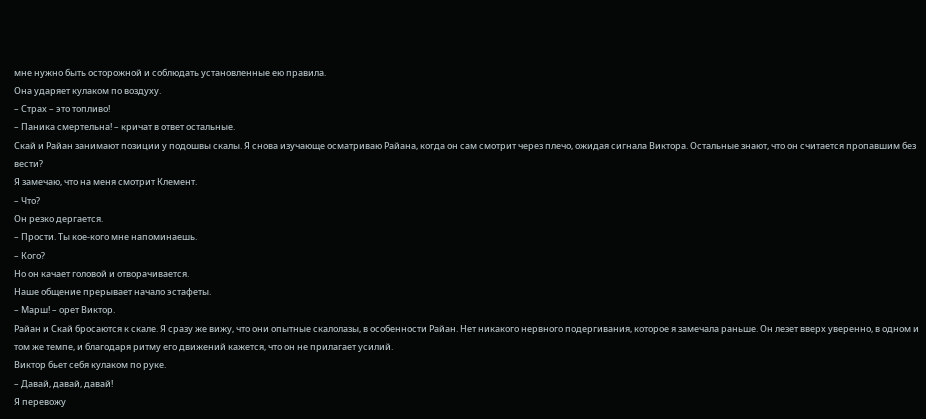мне нужно быть осторожной и соблюдать установленные ею правила.
Она ударяет кулаком по воздуху.
– Страх – это топливо!
– Паника смертельна! – кричат в ответ остальные.
Скай и Райан занимают позиции у подошвы скалы. Я снова изучающе осматриваю Райана, когда он сам смотрит через плечо, ожидая сигнала Виктора. Остальные знают, что он считается пропавшим без вести?
Я замечаю, что на меня смотрит Клемент.
– Что?
Он резко дергается.
– Прости. Ты кое-кого мне напоминаешь.
– Кого?
Но он качает головой и отворачивается.
Наше общение прерывает начало эстафеты.
– Марш! – орет Виктор.
Райан и Скай бросаются к скале. Я сразу же вижу, что они опытные скалолазы, в особенности Райан. Нет никакого нервного подергивания, которое я замечала раньше. Он лезет вверх уверенно, в одном и том же темпе, и благодаря ритму его движений кажется, что он не прилагает усилий.
Виктор бьет себя кулаком по руке.
– Давай, давай, давай!
Я перевожу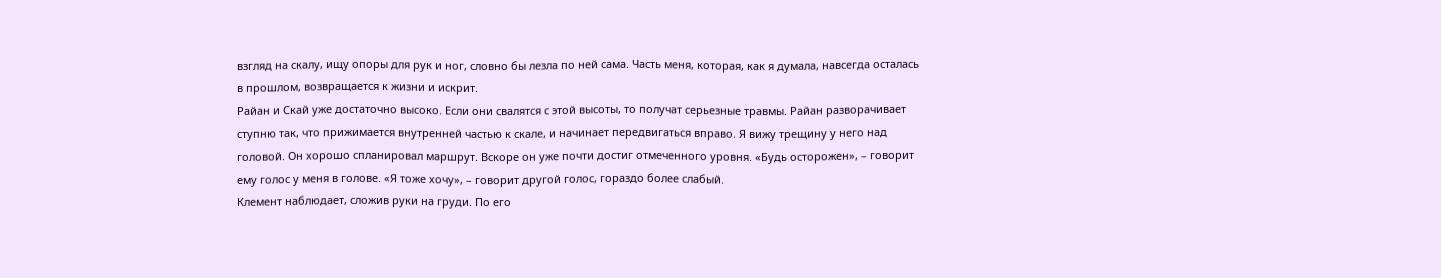взгляд на скалу, ищу опоры для рук и ног, словно бы лезла по ней сама. Часть меня, которая, как я думала, навсегда осталась в прошлом, возвращается к жизни и искрит.
Райан и Скай уже достаточно высоко. Если они свалятся с этой высоты, то получат серьезные травмы. Райан разворачивает ступню так, что прижимается внутренней частью к скале, и начинает передвигаться вправо. Я вижу трещину у него над головой. Он хорошо спланировал маршрут. Вскоре он уже почти достиг отмеченного уровня. «Будь осторожен», – говорит ему голос у меня в голове. «Я тоже хочу», – говорит другой голос, гораздо более слабый.
Клемент наблюдает, сложив руки на груди. По его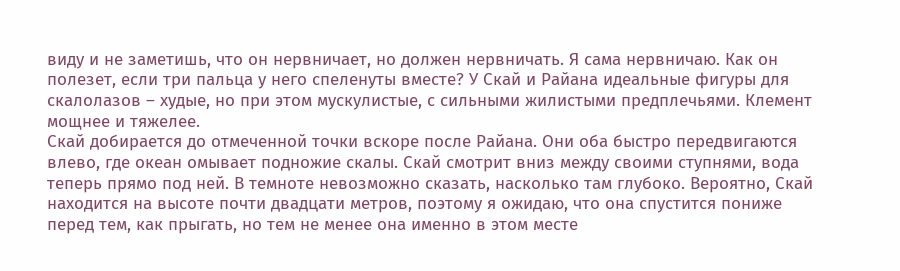виду и не заметишь, что он нервничает, но должен нервничать. Я сама нервничаю. Как он полезет, если три пальца у него спеленуты вместе? У Скай и Райана идеальные фигуры для скалолазов – худые, но при этом мускулистые, с сильными жилистыми предплечьями. Клемент мощнее и тяжелее.
Скай добирается до отмеченной точки вскоре после Райана. Они оба быстро передвигаются влево, где океан омывает подножие скалы. Скай смотрит вниз между своими ступнями, вода теперь прямо под ней. В темноте невозможно сказать, насколько там глубоко. Вероятно, Скай находится на высоте почти двадцати метров, поэтому я ожидаю, что она спустится пониже перед тем, как прыгать, но тем не менее она именно в этом месте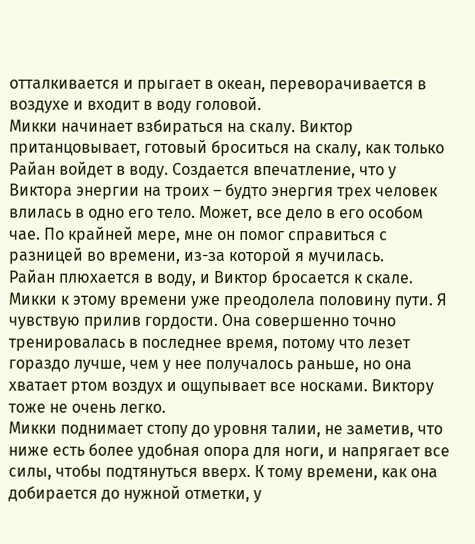отталкивается и прыгает в океан, переворачивается в воздухе и входит в воду головой.
Микки начинает взбираться на скалу. Виктор пританцовывает, готовый броситься на скалу, как только Райан войдет в воду. Создается впечатление, что у Виктора энергии на троих – будто энергия трех человек влилась в одно его тело. Может, все дело в его особом чае. По крайней мере, мне он помог справиться с разницей во времени, из-за которой я мучилась.
Райан плюхается в воду, и Виктор бросается к скале. Микки к этому времени уже преодолела половину пути. Я чувствую прилив гордости. Она совершенно точно тренировалась в последнее время, потому что лезет гораздо лучше, чем у нее получалось раньше, но она хватает ртом воздух и ощупывает все носками. Виктору тоже не очень легко.
Микки поднимает стопу до уровня талии, не заметив, что ниже есть более удобная опора для ноги, и напрягает все силы, чтобы подтянуться вверх. К тому времени, как она добирается до нужной отметки, у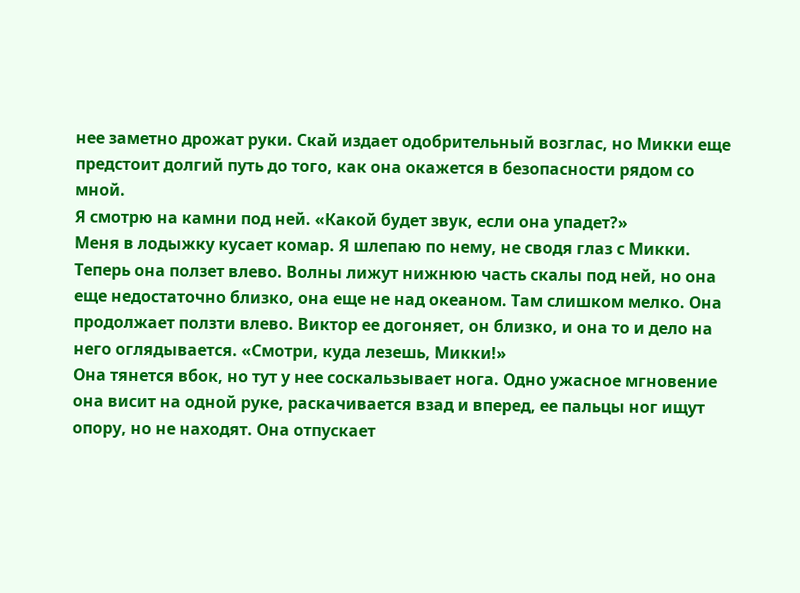нее заметно дрожат руки. Скай издает одобрительный возглас, но Микки еще предстоит долгий путь до того, как она окажется в безопасности рядом со мной.
Я смотрю на камни под ней. «Какой будет звук, если она упадет?»
Меня в лодыжку кусает комар. Я шлепаю по нему, не сводя глаз с Микки. Теперь она ползет влево. Волны лижут нижнюю часть скалы под ней, но она еще недостаточно близко, она еще не над океаном. Там слишком мелко. Она продолжает ползти влево. Виктор ее догоняет, он близко, и она то и дело на него оглядывается. «Смотри, куда лезешь, Микки!»
Она тянется вбок, но тут у нее соскальзывает нога. Одно ужасное мгновение она висит на одной руке, раскачивается взад и вперед, ее пальцы ног ищут опору, но не находят. Она отпускает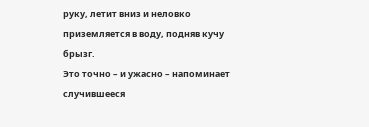руку, летит вниз и неловко приземляется в воду, подняв кучу брызг.
Это точно – и ужасно – напоминает случившееся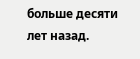больше десяти лет назад.